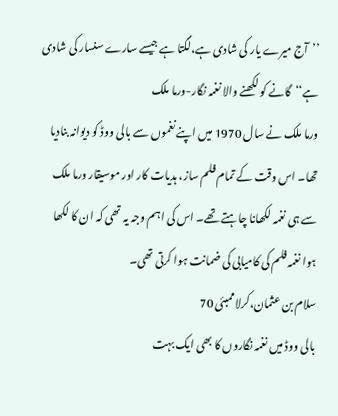’’آج میرے یار کی شادی ہے،لگتا ہے جیسے سارے سنسار کی شادی ہے‘‘گانے کو لکھنے والا نغمہ نگار-ورما ملک
ورما ملک نے سال 1970 میں اپنے نغموں سے بالی ووڈ کو دیوانہ بنادیا تھا۔ اس وقت کے تمام فلم ساز، ہدیات کار اور موسیقار ورما ملک سے ہی نغمہ لکھانا چاہتے تھے۔ اس کی اہم وجہ یہ تھی کہ ان کا لکھا ہوا نغمہ فلم کی کامیابی کی ضمانت ہوا کرتی تھی۔
سلام بن عثمان،کرلاممبئی 70
بالی ووڈ میں نغمہ نگاروں کا بھی ایک بہت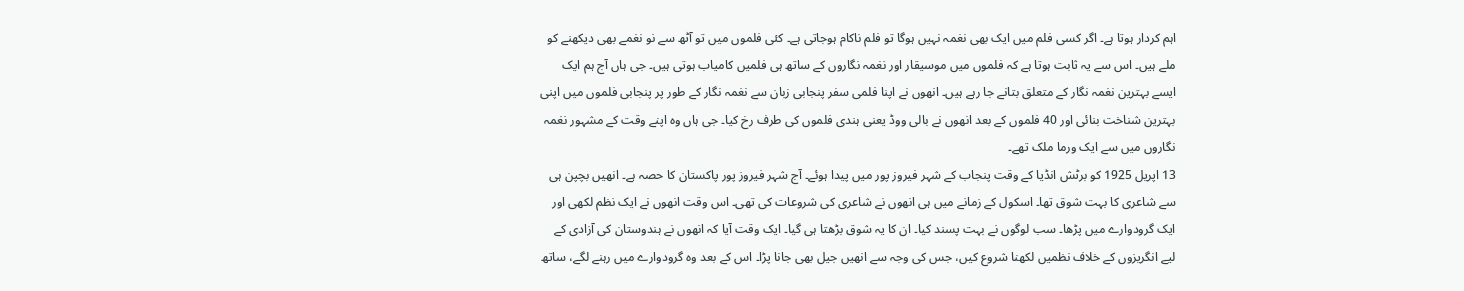اہم کردار ہوتا ہے۔ اگر کسی فلم میں ایک بھی نغمہ نہیں ہوگا تو فلم ناکام ہوجاتی ہے۔ کئی فلموں میں تو آٹھ سے نو نغمے بھی دیکھنے کو ملے ہیں۔ اس سے یہ ثابت ہوتا ہے کہ فلموں میں موسیقار اور نغمہ نگاروں کے ساتھ ہی فلمیں کامیاب ہوتی ہیں۔ جی ہاں آج ہم ایک ایسے بہترین نغمہ نگار کے متعلق بتانے جا رہے ہیں۔ انھوں نے اپنا فلمی سفر پنجابی زبان سے نغمہ نگار کے طور پر پنجابی فلموں میں اپنی بہترین شناخت بنائی اور 40 فلموں کے بعد انھوں نے بالی ووڈ یعنی ہندی فلموں کی طرف رخ کیا۔ جی ہاں وہ اپنے وقت کے مشہور نغمہ نگاروں میں سے ایک ورما ملک تھے۔
13 اپریل 1925 کو برٹش انڈیا کے وقت پنجاب کے شہر فیروز پور میں پیدا ہوئے۔ آج شہر فیروز پور پاکستان کا حصہ ہے۔ انھیں بچپن ہی سے شاعری کا بہت شوق تھا۔ اسکول کے زمانے میں ہی انھوں نے شاعری کی شروعات کی تھی۔ اس وقت انھوں نے ایک نظم لکھی اور ایک گرودوارے میں پڑھا۔ سب لوگوں نے بہت پسند کیا۔ ان کا یہ شوق بڑھتا ہی گیا۔ ایک وقت آیا کہ انھوں نے ہندوستان کی آزادی کے لیے انگریزوں کے خلاف نظمیں لکھنا شروع کیں، جس کی وجہ سے انھیں جیل بھی جانا پڑا۔ اس کے بعد وہ گرودوارے میں رہنے لگے، ساتھ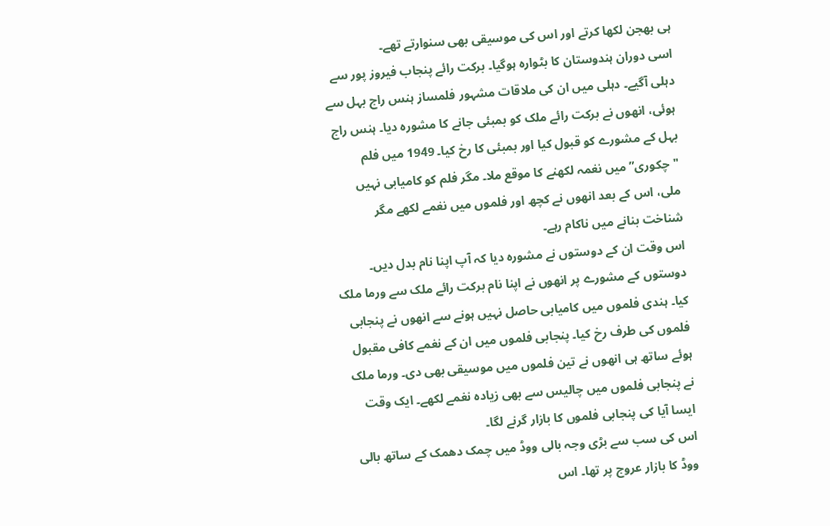ہی بھجن لکھا کرتے اور اس کی موسیقی بھی سنوارتے تھے۔
اسی دوران ہندوستان کا بٹوارہ ہوگیا۔ برکت رائے پنجاب فیروز پور سے دہلی آگیے۔ دہلی میں ان کی ملاقات مشہور فلمساز ہنس راج بہل سے ہوئی، انھوں نے برکت رائے ملک کو بمبئی جانے کا مشورہ دیا۔ ہنس راج بہل کے مشورے کو قبول کیا اور بمبئی کا رخ کیا۔ 1949 میں فلم "چکوری” میں نغمہ لکھنے کا موقع ملا۔ مگر فلم کو کامیابی نہیں ملی، اس کے بعد انھوں نے کچھ اور فلموں میں نغمے لکھے مگر شناخت بنانے میں ناکام رہے۔
اس وقت ان کے دوستوں نے مشورہ دیا کہ آپ اپنا نام بدل دیں۔ دوستوں کے مشورے پر انھوں نے اپنا نام برکت رائے ملک سے ورما ملک کیا۔ ہندی فلموں میں کامیابی حاصل نہیں ہونے سے انھوں نے پنجابی فلموں کی طرف رخ کیا۔ پنجابی فلموں میں ان کے نغمے کافی مقبول ہوئے ساتھ ہی انھوں نے تین فلموں میں موسیقی بھی دی۔ ورما ملک نے پنجابی فلموں میں چالیس سے بھی زیادہ نغمے لکھے۔ ایک وقت ایسا آیا کی پنجابی فلموں کا بازار گرنے لگا۔
اس کی سب سے بڑی وجہ بالی ووڈ میں چمک دھمک کے ساتھ بالی ووڈ کا بازار عروج پر تھا۔ اس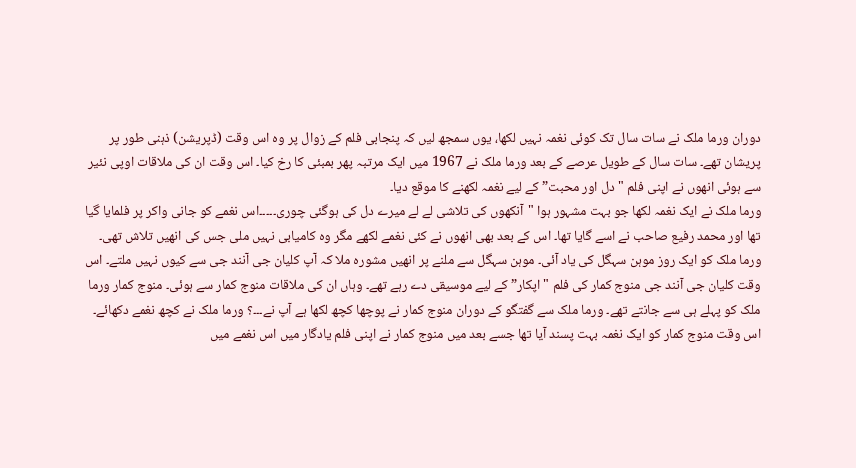دوران ورما ملک نے سات سال تک کوئی نغمہ نہیں لکھا، یوں سمجھ لیں کہ پنجابی فلم کے زوال پر وہ اس وقت (ڈپریشن) ذہنی طور پر پریشان تھے۔ سات سال کے طویل عرصے کے بعد ورما ملک نے 1967 میں ایک مرتبہ پھر بمبئی کا رخ کیا۔ اس وقت ان کی ملاقات اوپی نئیر سے ہوئی انھوں نے اپنی فلم "دل اور محبت” کے لیے نغمہ لکھنے کا موقع دیا۔
ورما ملک نے ایک نغمہ لکھا جو بہت مشہور ہوا "آنکھوں کی تلاشی لے لے میرے دل کی ہوگئی چوری۔۔۔۔۔اس نغمے کو جانی واکر پر فلمایا گیا تھا اور محمد رفیع صاحب نے اسے گایا تھا۔ اس کے بعد بھی انھوں نے کئی نغمے لکھے مگر وہ کامیابی نہیں ملی جس کی انھیں تلاش تھی۔
ورما ملک کو ایک روز موہن سہگل کی یاد آئی۔ موہن سہگل سے ملنے پر انھیں مشورہ ملا کہ آپ کلیان جی آنند جی سے کیوں نہیں ملتے۔ اس وقت کلیان جی آنند جی منوج کمار کی فلم "اپکار” کے لیے موسیقی دے رہے تھے۔ وہاں ان کی ملاقات منوج کمار سے ہوئی۔ منوج کمار ورما ملک کو پہلے ہی سے جانتے تھے۔ ورما ملک سے گفتگو کے دوران منوج کمار نے پوچھا کچھ لکھا ہے آپ نے۔۔۔؟ ورما ملک نے کچھ نغمے دکھائے۔ اس وقت منوج کمار کو ایک نغمہ بہت پسند آیا تھا جسے بعد میں منوج کمار نے اپنی فلم یادگار میں اس نغمے میں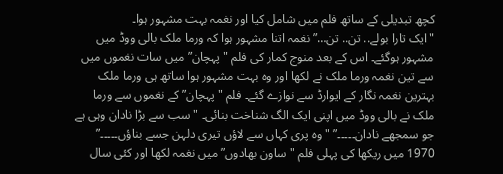کچھ تبدیلی کے ساتھ فلم میں شامل کیا اور نغمہ بہت مشہور ہوا۔
"ایک تارا بولے.. تن.. تن…” نغمہ اتنا مشہور ہوا کہ ورما ملک بالی ووڈ میں مشہور ہوگئے۔ اس کے بعد منوج کمار کی فلم "پہچان” میں سات نغموں میں سے تین نغمہ ورما ملک نے لکھا اور وہ بہت مشہور ہوا ساتھ ہی ورما ملک بہترین نغمہ نگار کے ایوارڈ سے نوازے گئے۔ فلم "پہچان” کے نغموں سے ورما ملک نے بالی ووڈ میں اپنی ایک الگ شناخت بنائی۔ "سب سے بڑا نادان وہی ہے جو سمجھے نادان۔۔۔۔۔” "وہ پری کہاں سے لاؤں تیری دلہن جسے بناؤں۔۔۔۔۔”
1970 میں ریکھا کی پہلی فلم "ساون بھادوں” میں نغمہ لکھا اور کئی سال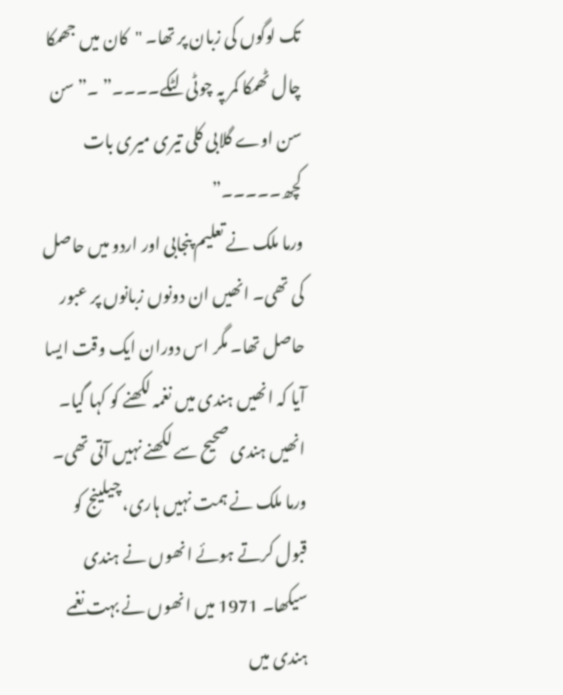تک لوگوں کی زبان پر تھا۔ "کان میں جھمکا چال ٹھمکا کمر پہ چوٹی لٹکے۔۔۔۔” ۔”سن سن اوے گلابی کلی تیری میری بات کچھ۔۔۔۔۔”
ورما ملک نے تعلیم پنجابی اور اردو میں حاصل کی تھی۔ انھیں ان دونوں زبانوں پر عبور حاصل تھا۔ مگر اس دوران ایک وقت ایسا آیا کہ انھیں ہندی میں نغمہ لکھنے کو کہا گیا۔ انھیں ہندی صحیح سے لکھنے نہیں آتی تھی۔ ورما ملک نے ہمت نہیں ہاری، چیلینج کو قبول کرتے ہوئے انھوں نے ہندی سیکھا۔ 1971 میں انھوں نے بہت نغمے ہندی میں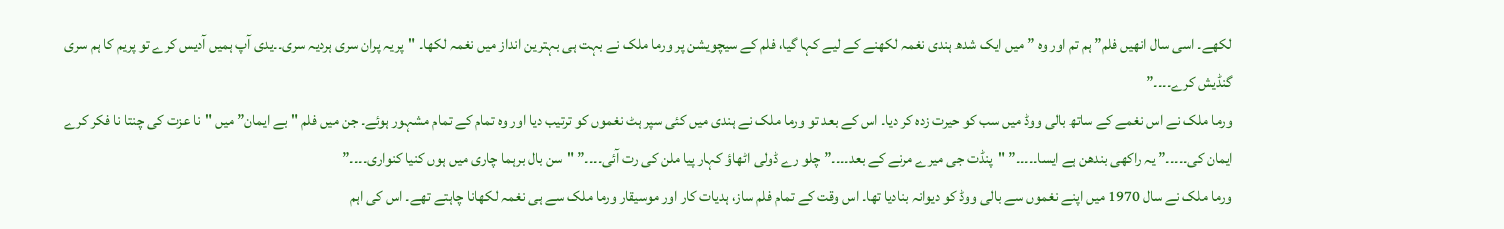لکھے۔ اسی سال انھیں فلم” ہم تم اور وہ ” میں ایک شدھ ہندی نغمہ لکھنے کے لیے کہا گیا، فلم کے سیچویشن پر ورما ملک نے بہت ہی بہترین انداز میں نغمہ لکھا۔ "پریہ پران سری ہردیہ سری۔۔یدی آپ ہمیں آدیس کرے تو پریم کا ہم سری گنڈیش کرے۔۔۔۔”
ورما ملک نے اس نغمے کے ساتھ بالی ووڈ میں سب کو حیرت زدہ کر دیا۔ اس کے بعد تو ورما ملک نے ہندی میں کئی سپر ہٹ نغموں کو ترتیب دیا اور وہ تمام کے تمام مشہور ہوئے۔ جن میں فلم "بے ایمان” میں "نا عزت کی چنتا نا فکر کرے ایمان کی۔۔۔۔۔” یہ راکھی بندھن ہے ایسا۔۔۔۔۔” "پنڈت جی میرے مرنے کے بعد۔۔۔۔” چلو رے ڈولی اٹھاؤ کہار پیا ملن کی رت آئی۔۔۔۔” "سن بال برہما چاری میں ہوں کنیا کنواری۔۔۔۔”
ورما ملک نے سال 1970 میں اپنے نغموں سے بالی ووڈ کو دیوانہ بنادیا تھا۔ اس وقت کے تمام فلم ساز، ہدیات کار اور موسیقار ورما ملک سے ہی نغمہ لکھانا چاہتے تھے۔ اس کی اہم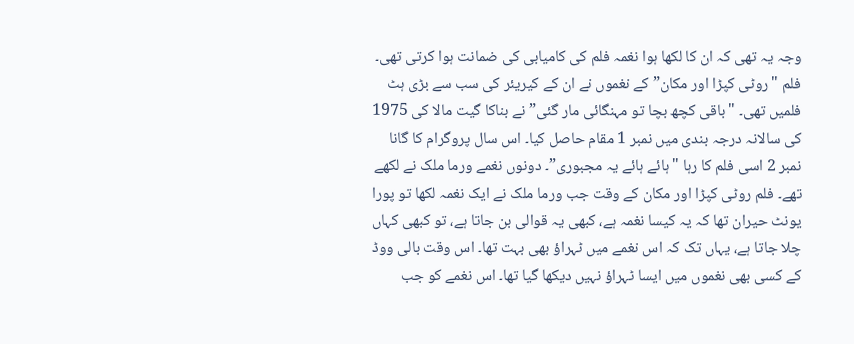وجہ یہ تھی کہ ان کا لکھا ہوا نغمہ فلم کی کامیابی کی ضمانت ہوا کرتی تھی۔
فلم "روٹی کپڑا اور مکان” کے نغموں نے ان کے کیریئر کی سب سے بڑی ہٹ فلمیں تھی۔ "باقی کچھ بچا تو مہنگائی مار گئی” نے بناکا گیت مالا کی 1975 کی سالانہ درجہ بندی میں نمبر 1 مقام حاصل کیا۔ اس سال پروگرام کا گانا نمبر 2 اسی فلم کا رہا "ہائے ہائے یہ مجبوری”۔ دونوں نغمے ورما ملک نے لکھے تھے۔ فلم روٹی کپڑا اور مکان کے وقت جب ورما ملک نے ایک نغمہ لکھا تو پورا یونٹ حیران تھا کہ یہ کیسا نغمہ ہے، کبھی یہ قوالی بن جاتا ہے، تو کبھی کہاں چلا جاتا ہے، یہاں تک کہ اس نغمے میں ٹہراؤ بھی بہت تھا۔ اس وقت بالی ووڈ کے کسی بھی نغموں میں ایسا ٹہراؤ نہیں دیکھا گیا تھا۔ اس نغمے کو جب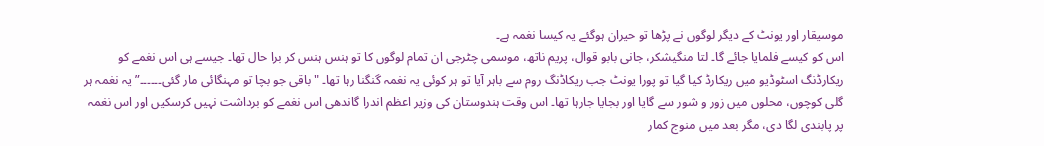موسیقار اور یونٹ کے دیگر لوگوں نے پڑھا تو حیران ہوگئے یہ کیسا نغمہ ہے۔
اس کو کیسے فلمایا جائے گا۔ لتا منگیشکر، جانی بابو قوال، پریم ناتھ، موسمی چٹرجی ان تمام لوگوں کا تو ہنس ہنس کر برا حال تھا۔ جیسے ہی اس نغمے کو ریکارڈنگ اسٹوڈیو میں ریکارڈ کیا گیا تو پورا یونٹ جب ریکاڈنگ روم سے باہر آیا تو ہر کوئی یہ نغمہ گنگنا رہا تھا۔ "باقی جو بچا تو مہنگائی مار گئی۔۔۔۔۔۔” یہ نغمہ ہر گلی کوچوں، محلوں میں زور و شور سے گایا اور بجایا جارہا تھا۔ اس وقت ہندوستان کی وزیر اعظم اندرا گاندھی اس نغمے کو برداشت نہیں کرسکیں اور اس نغمہ پر پابندی لگا دی، مگر بعد میں منوج کمار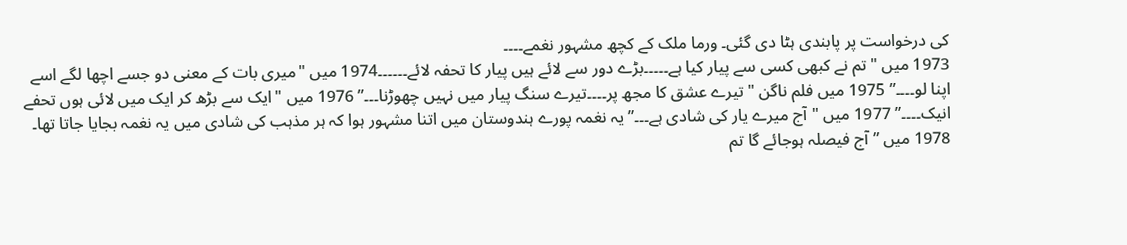کی درخواست پر پابندی ہٹا دی گئی۔ ورما ملک کے کچھ مشہور نغمے۔۔۔۔
1973 میں "تم نے کبھی کسی سے پیار کیا ہے۔۔۔۔۔بڑے دور سے لائے ہیں پیار کا تحفہ لائے۔۔۔۔۔۔1974 میں "میری بات کے معنی دو جسے اچھا لگے اسے اپنا لو۔۔۔۔” 1975 میں فلم ناگن "تیرے عشق کا مجھ پر۔۔۔۔تیرے سنگ پیار میں نہیں چھوڑنا۔۔۔” 1976 میں "ایک سے بڑھ کر ایک میں لائی ہوں تحفے انیک۔۔۔۔” 1977 میں "آج میرے یار کی شادی ہے۔۔۔” یہ نغمہ پورے ہندوستان میں اتنا مشہور ہوا کہ ہر مذہب کی شادی میں یہ نغمہ بجایا جاتا تھا۔ 1978 میں ” آج فیصلہ ہوجائے گا تم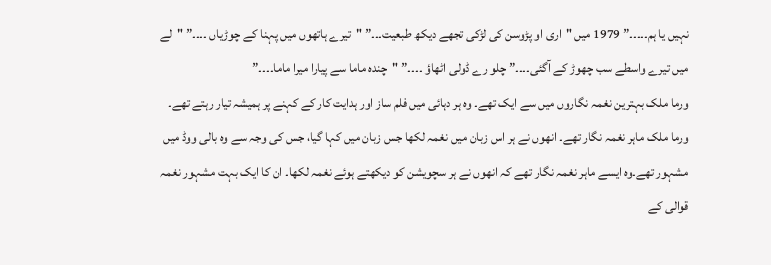نہیں یا ہم۔۔۔۔۔” 1979 میں "اری او پڑوسن کی لڑکی تجھے دیکھ طبعیت۔۔۔” "تیرے ہاتھوں میں پہنا کے چوڑیاں ۔۔۔۔” "لے میں تیرے واسطے سب چھوڑ کے آگئی۔۔۔۔” چلو رے ڈولی اٹھاؤ ۔۔۔۔” "چندہ ماما سے پیارا میرا ماما۔۔۔۔”
ورما ملک بہترین نغمہ نگاروں میں سے ایک تھے۔ وہ ہر دہائی میں فلم ساز اور ہدایت کار کے کہنے پر ہمیشہ تیار رہتے تھے۔ ورما ملک ماہر نغمہ نگار تھے۔ انھوں نے ہر اس زبان میں نغمہ لکھا جس زبان میں کہا گیا، جس کی وجہ سے وہ بالی ووڈ میں مشہور تھے۔وہ ایسے ماہر نغمہ نگار تھے کہ انھوں نے ہر سچویشن کو دیکھتے ہوئے نغمہ لکھا۔ ان کا ایک بہت مشہور نغمہ قوالی کے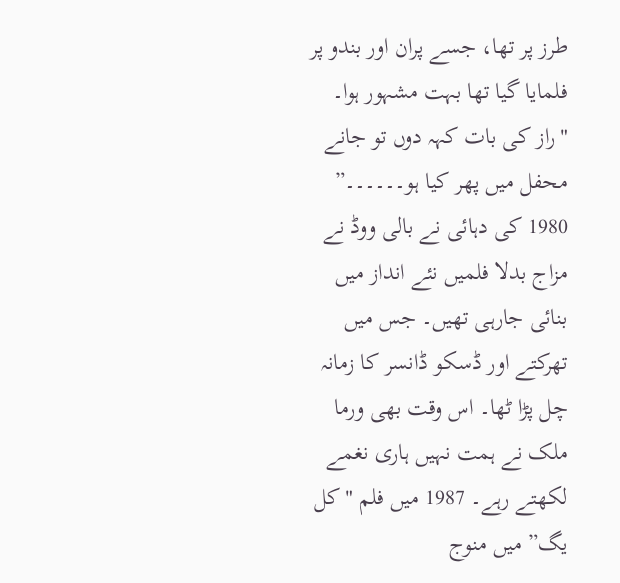طرز پر تھا، جسے پران اور بندو پر فلمایا گیا تھا بہت مشہور ہوا۔ "راز کی بات کہہ دوں تو جانے محفل میں پھر کیا ہو۔۔۔۔۔۔”
1980 کی دہائی نے بالی ووڈ نے مزاج بدلا فلمیں نئے انداز میں بنائی جارہی تھیں۔ جس میں تھرکتے اور ڈسکو ڈانسر کا زمانہ چل پڑا ٹھا۔ اس وقت بھی ورما ملک نے ہمت نہیں ہاری نغمے لکھتے رہے۔ 1987 میں فلم "کل یگ” میں منوج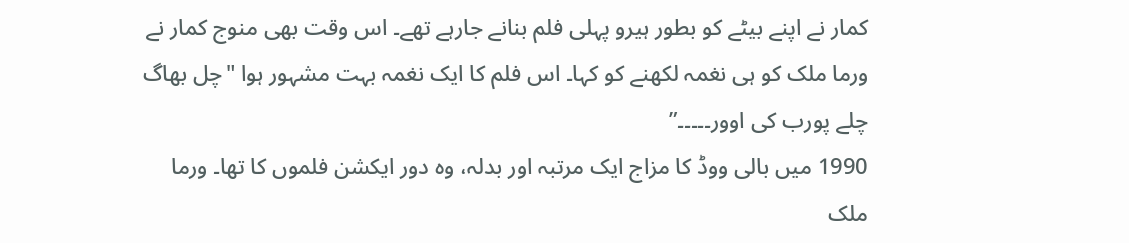کمار نے اپنے بیٹے کو بطور ہیرو پہلی فلم بنانے جارہے تھے۔ اس وقت بھی منوج کمار نے ورما ملک کو ہی نغمہ لکھنے کو کہا۔ اس فلم کا ایک نغمہ بہت مشہور ہوا "چل بھاگ چلے پورب کی اوور۔۔۔۔۔”
1990 میں بالی ووڈ کا مزاج ایک مرتبہ اور بدلہ، وہ دور ایکشن فلموں کا تھا۔ ورما ملک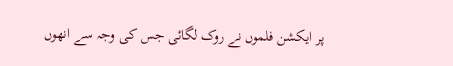پر ایکشن فلموں نے روک لگائی جس کی وجہ سے انھوں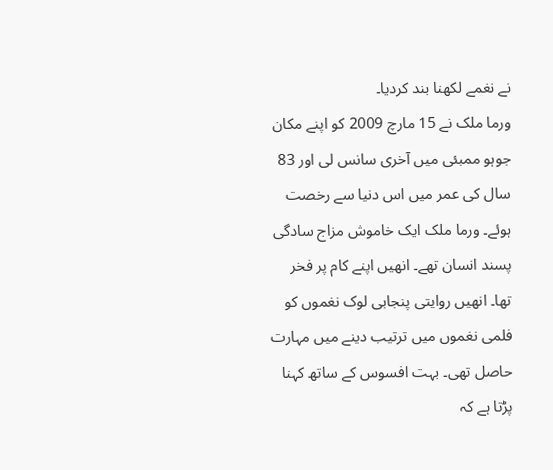نے نغمے لکھنا بند کردیا۔
ورما ملک نے 15 مارچ 2009 کو اپنے مکان جوہو ممبئی میں آخری سانس لی اور 83 سال کی عمر میں اس دنیا سے رخصت ہوئے۔ ورما ملک ایک خاموش مزاج سادگی پسند انسان تھے۔ انھیں اپنے کام پر فخر تھا۔ انھیں روایتی پنجابی لوک نغموں کو فلمی نغموں میں ترتیب دینے میں مہارت حاصل تھی۔ بہت افسوس کے ساتھ کہنا پڑتا ہے کہ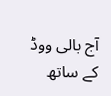آج بالی ووڈ کے ساتھ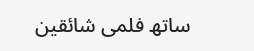ساتھ فلمی شائقین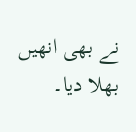نے بھی انھیں بھلا دیا۔